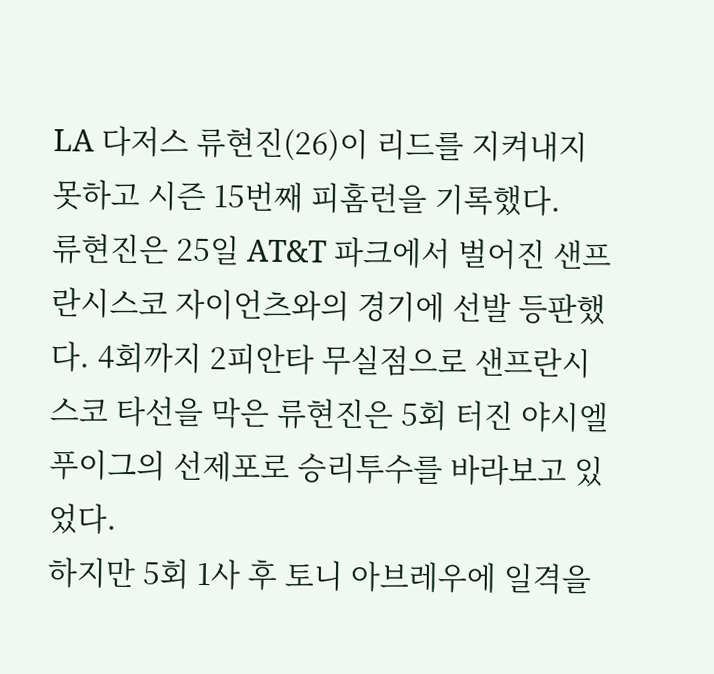LA 다저스 류현진(26)이 리드를 지켜내지 못하고 시즌 15번째 피홈런을 기록했다.
류현진은 25일 AT&T 파크에서 벌어진 샌프란시스코 자이언츠와의 경기에 선발 등판했다. 4회까지 2피안타 무실점으로 샌프란시스코 타선을 막은 류현진은 5회 터진 야시엘 푸이그의 선제포로 승리투수를 바라보고 있었다.
하지만 5회 1사 후 토니 아브레우에 일격을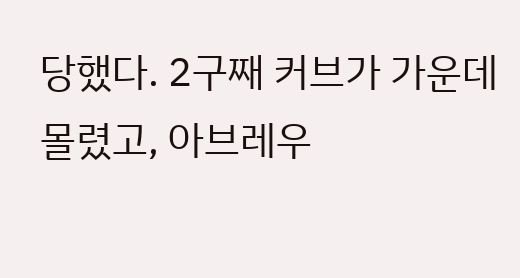당했다. 2구째 커브가 가운데 몰렸고, 아브레우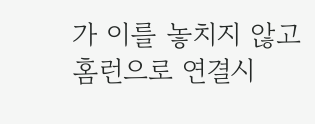가 이를 놓치지 않고 홈런으로 연결시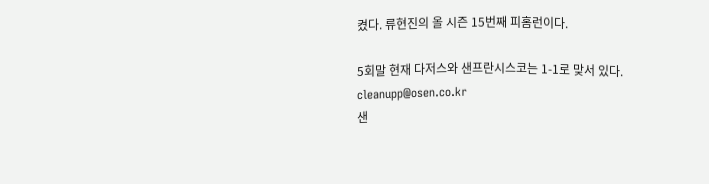켰다. 류현진의 올 시즌 15번째 피홈런이다.

5회말 현재 다저스와 샌프란시스코는 1-1로 맞서 있다.
cleanupp@osen.co.kr
샌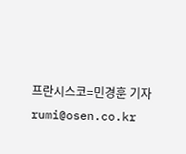프란시스코=민경훈 기자 rumi@osen.co.kr